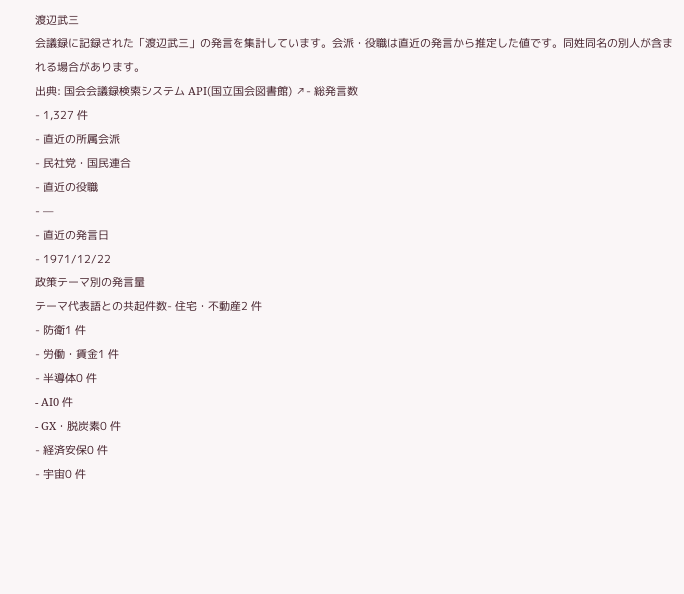渡辺武三
会議録に記録された「渡辺武三」の発言を集計しています。会派・役職は直近の発言から推定した値です。同姓同名の別人が含まれる場合があります。
出典: 国会会議録検索システム API(国立国会図書館) ↗- 総発言数
- 1,327 件
- 直近の所属会派
- 民社党・国民連合
- 直近の役職
- —
- 直近の発言日
- 1971/12/22
政策テーマ別の発言量
テーマ代表語との共起件数- 住宅・不動産2 件
- 防衛1 件
- 労働・賃金1 件
- 半導体0 件
- AI0 件
- GX・脱炭素0 件
- 経済安保0 件
- 宇宙0 件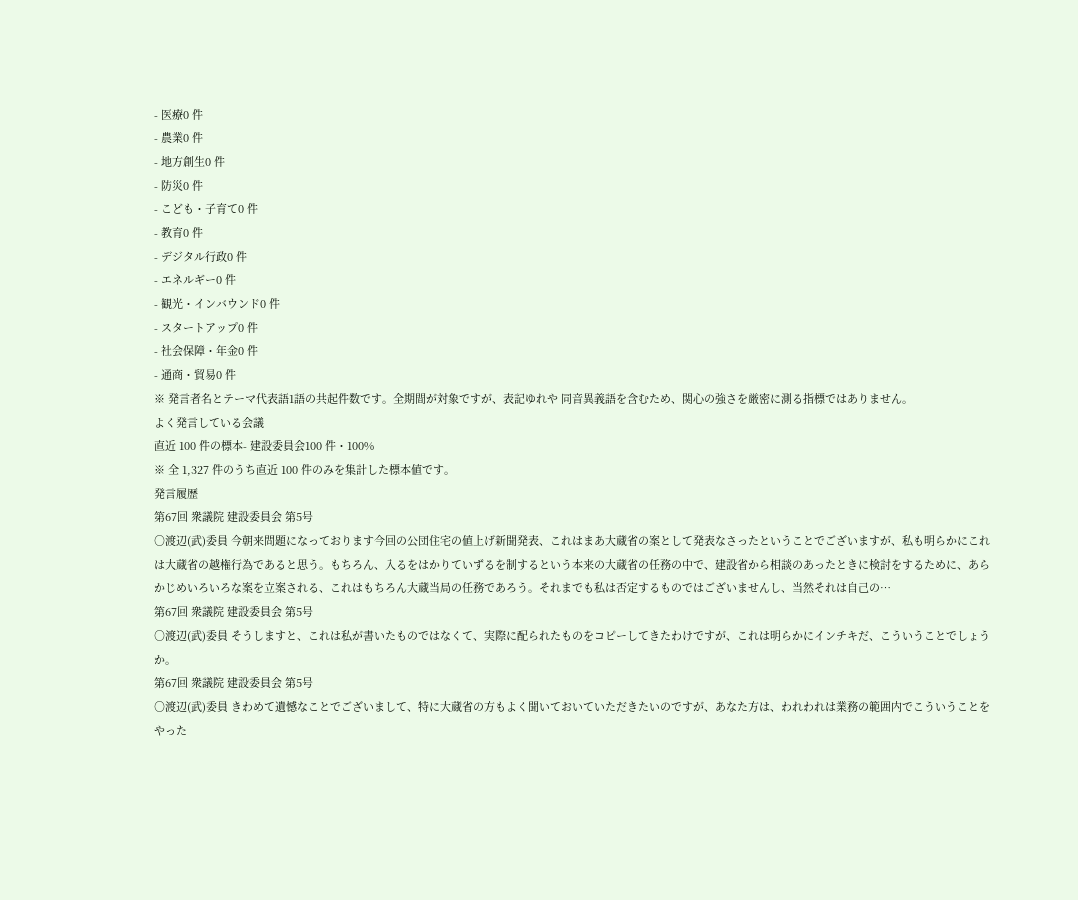- 医療0 件
- 農業0 件
- 地方創生0 件
- 防災0 件
- こども・子育て0 件
- 教育0 件
- デジタル行政0 件
- エネルギー0 件
- 観光・インバウンド0 件
- スタートアップ0 件
- 社会保障・年金0 件
- 通商・貿易0 件
※ 発言者名とテーマ代表語1語の共起件数です。全期間が対象ですが、表記ゆれや 同音異義語を含むため、関心の強さを厳密に測る指標ではありません。
よく発言している会議
直近 100 件の標本- 建設委員会100 件・100%
※ 全 1,327 件のうち直近 100 件のみを集計した標本値です。
発言履歴
第67回 衆議院 建設委員会 第5号
○渡辺(武)委員 今朝来問題になっております今回の公団住宅の値上げ新聞発表、これはまあ大蔵省の案として発表なさったということでございますが、私も明らかにこれは大蔵省の越権行為であると思う。もちろん、入るをはかりていずるを制するという本来の大蔵省の任務の中で、建設省から相談のあったときに検討をするために、あらかじめいろいろな案を立案される、これはもちろん大蔵当局の任務であろう。それまでも私は否定するものではございませんし、当然それは自己の…
第67回 衆議院 建設委員会 第5号
○渡辺(武)委員 そうしますと、これは私が書いたものではなくて、実際に配られたものをコピーしてきたわけですが、これは明らかにインチキだ、こういうことでしょうか。
第67回 衆議院 建設委員会 第5号
○渡辺(武)委員 きわめて遺憾なことでございまして、特に大蔵省の方もよく聞いておいていただきたいのですが、あなた方は、われわれは業務の範囲内でこういうことをやった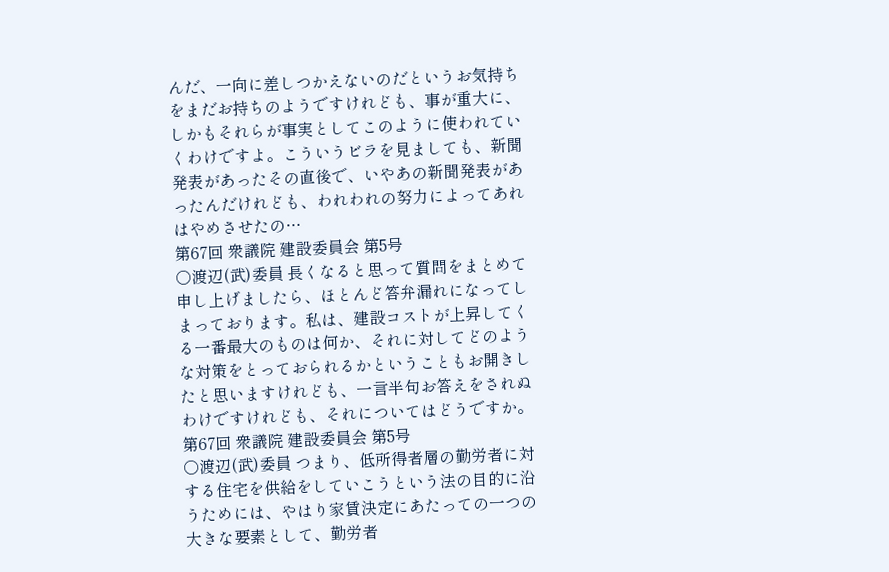んだ、一向に差しつかえないのだというお気持ちをまだお持ちのようですけれども、事が重大に、しかもそれらが事実としてこのように使われていくわけですよ。こういうビラを見ましても、新聞発表があったその直後で、いやあの新聞発表があったんだけれども、われわれの努力によってあれはやめさせたの…
第67回 衆議院 建設委員会 第5号
○渡辺(武)委員 長くなると思って質問をまとめて申し上げましたら、ほとんど答弁漏れになってしまっております。私は、建設コストが上昇してくる一番最大のものは何か、それに対してどのような対策をとっておられるかということもお開きしたと思いますけれども、一言半句お答えをされぬわけですけれども、それについてはどうですか。
第67回 衆議院 建設委員会 第5号
○渡辺(武)委員 つまり、低所得者層の勤労者に対する住宅を供給をしていこうという法の目的に沿うためには、やはり家賃決定にあたっての一つの大きな要素として、勤労者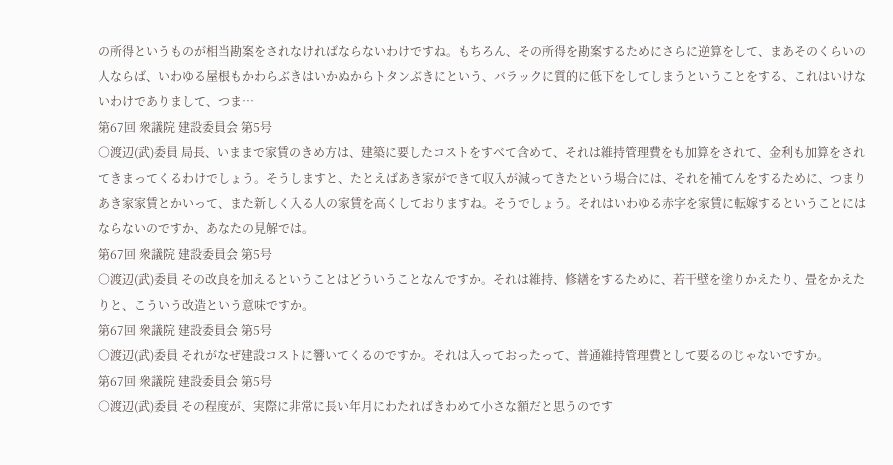の所得というものが相当勘案をされなければならないわけですね。もちろん、その所得を勘案するためにさらに逆算をして、まあそのくらいの人ならば、いわゆる屋根もかわらぶきはいかぬからトタンぶきにという、バラックに質的に低下をしてしまうということをする、これはいけないわけでありまして、つま…
第67回 衆議院 建設委員会 第5号
○渡辺(武)委員 局長、いままで家賃のきめ方は、建築に要したコストをすべて含めて、それは維持管理費をも加算をされて、金利も加算をされてきまってくるわけでしょう。そうしますと、たとえばあき家ができて収入が減ってきたという場合には、それを補てんをするために、つまりあき家家賃とかいって、また新しく入る人の家賃を高くしておりますね。そうでしょう。それはいわゆる赤字を家賃に転嫁するということにはならないのですか、あなたの見解では。
第67回 衆議院 建設委員会 第5号
○渡辺(武)委員 その改良を加えるということはどういうことなんですか。それは維持、修繕をするために、若干壁を塗りかえたり、畳をかえたりと、こういう改造という意味ですか。
第67回 衆議院 建設委員会 第5号
○渡辺(武)委員 それがなぜ建設コストに響いてくるのですか。それは入っておったって、普通維持管理費として要るのじゃないですか。
第67回 衆議院 建設委員会 第5号
○渡辺(武)委員 その程度が、実際に非常に長い年月にわたればきわめて小さな額だと思うのです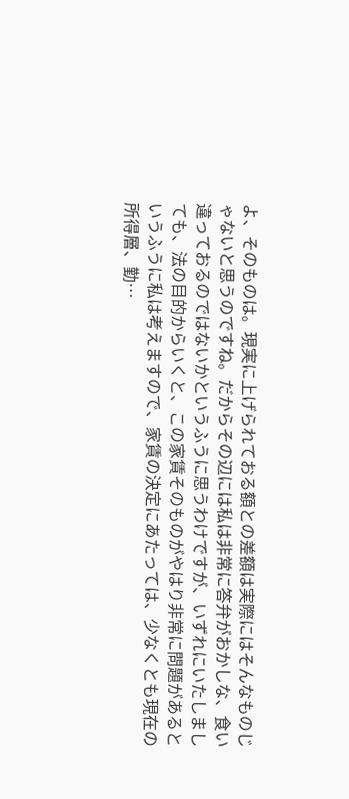よ、そのものは。現実に上げられておる額との差額は実際にはそんなものじゃないと思うのですね。だからその辺には私は非常に答弁がおかしな、食い違っておるのではないかというふうに思うわけですが、いずれにいたしましても、法の目的からいくと、この家賃そのものがやはり非常に問題があるというふうに私は考えますので、家賃の決定にあたっては、少なくとも現在の所得層、勤…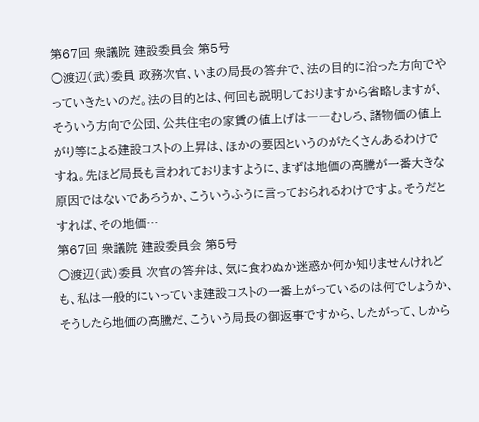第67回 衆議院 建設委員会 第5号
○渡辺(武)委員 政務次官、いまの局長の答弁で、法の目的に沿った方向でやっていきたいのだ。法の目的とは、何回も説明しておりますから省略しますが、そういう方向で公団、公共住宅の家賃の値上げは――むしろ、諸物価の値上がり等による建設コストの上昇は、ほかの要因というのがたくさんあるわけですね。先ほど局長も言われておりますように、まずは地価の高騰が一番大きな原因ではないであろうか、こういうふうに言っておられるわけですよ。そうだとすれば、その地価…
第67回 衆議院 建設委員会 第5号
○渡辺(武)委員 次官の答弁は、気に食わぬか迷惑か何か知りませんけれども、私は一般的にいっていま建設コストの一番上がっているのは何でしょうか、そうしたら地価の高騰だ、こういう局長の御返事ですから、したがって、しから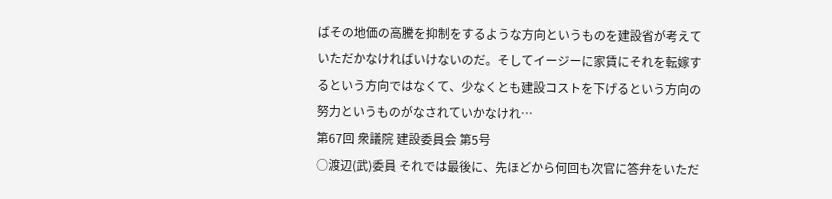ばその地価の高騰を抑制をするような方向というものを建設省が考えていただかなければいけないのだ。そしてイージーに家賃にそれを転嫁するという方向ではなくて、少なくとも建設コストを下げるという方向の努力というものがなされていかなけれ…
第67回 衆議院 建設委員会 第5号
○渡辺(武)委員 それでは最後に、先ほどから何回も次官に答弁をいただ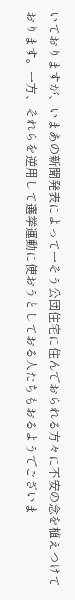いておりますが、いまあの新聞発表によって一そう公団住宅に住んでおられる方々に不安の念を植えつけております。一方、それらを逆用して選挙運動に使おうとしておる人たちもおるようでございま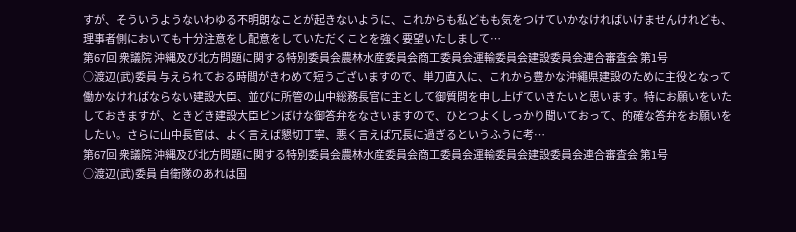すが、そういうようないわゆる不明朗なことが起きないように、これからも私どもも気をつけていかなければいけませんけれども、理事者側においても十分注意をし配意をしていただくことを強く要望いたしまして…
第67回 衆議院 沖縄及び北方問題に関する特別委員会農林水産委員会商工委員会運輸委員会建設委員会連合審査会 第1号
○渡辺(武)委員 与えられておる時間がきわめて短うございますので、単刀直入に、これから豊かな沖繩県建設のために主役となって働かなければならない建設大臣、並びに所管の山中総務長官に主として御質問を申し上げていきたいと思います。特にお願いをいたしておきますが、ときどき建設大臣ピンぼけな御答弁をなさいますので、ひとつよくしっかり聞いておって、的確な答弁をお願いをしたい。さらに山中長官は、よく言えば懇切丁寧、悪く言えば冗長に過ぎるというふうに考…
第67回 衆議院 沖縄及び北方問題に関する特別委員会農林水産委員会商工委員会運輸委員会建設委員会連合審査会 第1号
○渡辺(武)委員 自衛隊のあれは国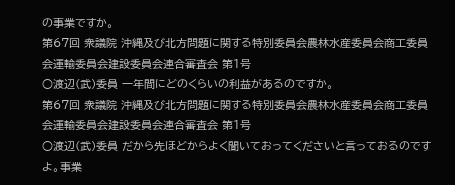の事業ですか。
第67回 衆議院 沖縄及び北方問題に関する特別委員会農林水産委員会商工委員会運輸委員会建設委員会連合審査会 第1号
○渡辺(武)委員 一年間にどのくらいの利益があるのですか。
第67回 衆議院 沖縄及び北方問題に関する特別委員会農林水産委員会商工委員会運輸委員会建設委員会連合審査会 第1号
○渡辺(武)委員 だから先ほどからよく聞いておってくださいと言っておるのですよ。事業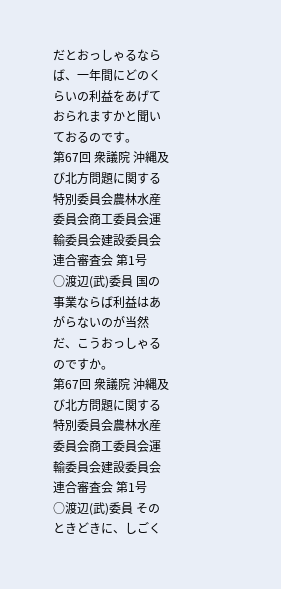だとおっしゃるならば、一年間にどのくらいの利益をあげておられますかと聞いておるのです。
第67回 衆議院 沖縄及び北方問題に関する特別委員会農林水産委員会商工委員会運輸委員会建設委員会連合審査会 第1号
○渡辺(武)委員 国の事業ならば利益はあがらないのが当然だ、こうおっしゃるのですか。
第67回 衆議院 沖縄及び北方問題に関する特別委員会農林水産委員会商工委員会運輸委員会建設委員会連合審査会 第1号
○渡辺(武)委員 そのときどきに、しごく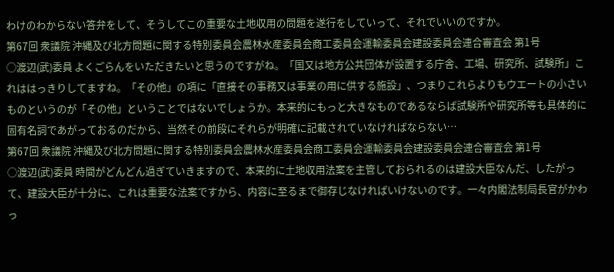わけのわからない答弁をして、そうしてこの重要な土地収用の問題を遂行をしていって、それでいいのですか。
第67回 衆議院 沖縄及び北方問題に関する特別委員会農林水産委員会商工委員会運輸委員会建設委員会連合審査会 第1号
○渡辺(武)委員 よくごらんをいただきたいと思うのですがね。「国又は地方公共団体が設置する庁舎、工場、研究所、試験所」これははっきりしてますね。「その他」の項に「直接その事務又は事業の用に供する施設」、つまりこれらよりもウエートの小さいものというのが「その他」ということではないでしょうか。本来的にもっと大きなものであるならば試験所や研究所等も具体的に固有名詞であがっておるのだから、当然その前段にそれらが明確に記載されていなければならない…
第67回 衆議院 沖縄及び北方問題に関する特別委員会農林水産委員会商工委員会運輸委員会建設委員会連合審査会 第1号
○渡辺(武)委員 時間がどんどん過ぎていきますので、本来的に土地収用法案を主管しておられるのは建設大臣なんだ、したがって、建設大臣が十分に、これは重要な法案ですから、内容に至るまで御存じなければいけないのです。一々内閣法制局長官がかわっ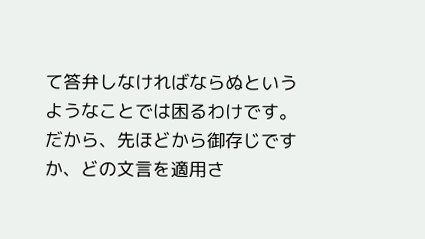て答弁しなければならぬというようなことでは困るわけです。だから、先ほどから御存じですか、どの文言を適用さ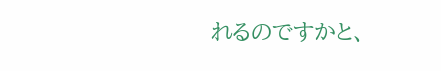れるのですかと、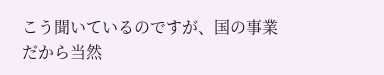こう聞いているのですが、国の事業だから当然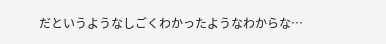だというようなしごくわかったようなわからな…